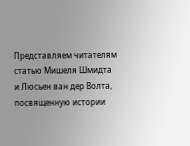Представляем читателям статью Мишеля Шмидта и Люсьен ван дер Волта, посвященную истории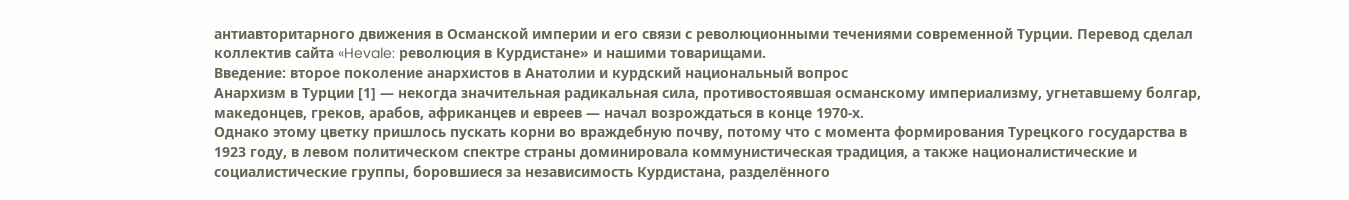антиавторитарного движения в Османской империи и его связи с революционными течениями современной Турции. Перевод сделал коллектив сайта «Hevale: революция в Курдистане» и нашими товарищами.
Введение: второе поколение анархистов в Анатолии и курдский национальный вопрос
Анархизм в Турции [1] — некогда значительная радикальная сила, противостоявшая османскому империализму, угнетавшему болгар, македонцев, греков, арабов, африканцев и евреев — начал возрождаться в конце 1970-х.
Однако этому цветку пришлось пускать корни во враждебную почву, потому что с момента формирования Турецкого государства в 1923 году, в левом политическом спектре страны доминировала коммунистическая традиция, а также националистические и социалистические группы, боровшиеся за независимость Курдистана, разделённого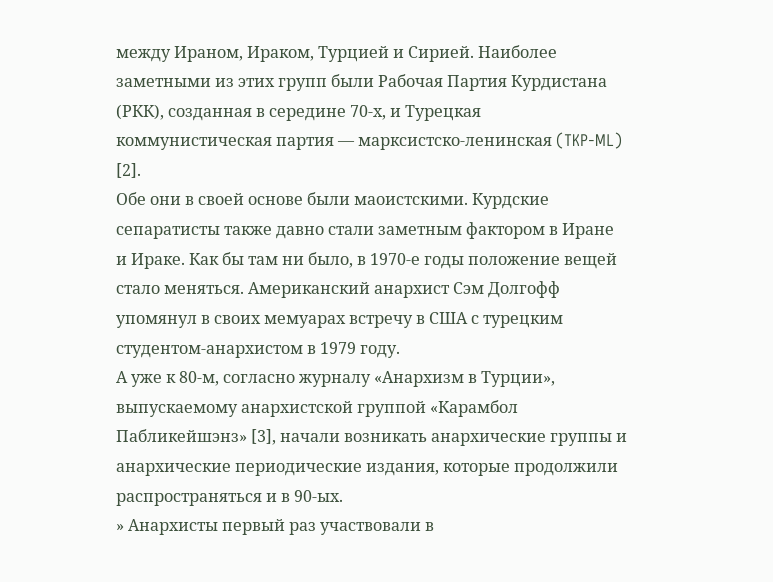между Ираном, Ираком, Турцией и Сирией. Наиболее заметными из этих групп были Рабочая Партия Курдистана (РКК), созданная в середине 70-х, и Турецкая коммунистическая партия — марксистско-ленинская (TKP-ML) [2].
Обе они в своей основе были маоистскими. Курдские сепаратисты также давно стали заметным фактором в Иране и Ираке. Как бы там ни было, в 1970-е годы положение вещей стало меняться. Американский анархист Сэм Долгофф упомянул в своих мемуарах встречу в США с турецким студентом-анархистом в 1979 году.
А уже к 80-м, согласно журналу «Анархизм в Турции», выпускаемому анархистской группой «Карамбол Пабликейшэнз» [3], начали возникать анархические группы и анархические периодические издания, которые продолжили распространяться и в 90-ых.
» Анархисты первый раз участвовали в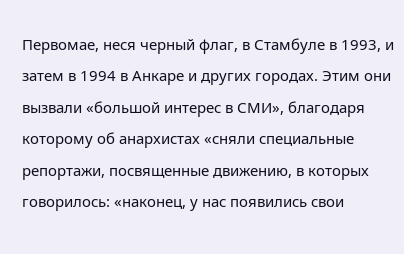Первомае, неся черный флаг, в Стамбуле в 1993, и затем в 1994 в Анкаре и других городах. Этим они вызвали «большой интерес в СМИ», благодаря которому об анархистах «сняли специальные репортажи, посвященные движению, в которых говорилось: «наконец, у нас появились свои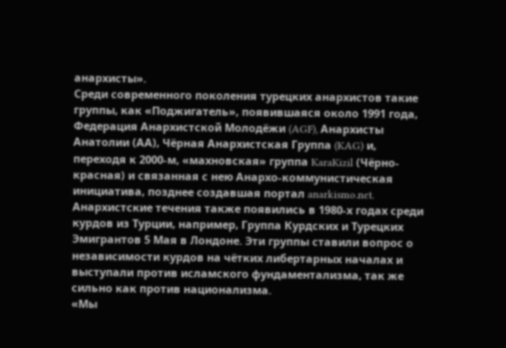анархисты».
Среди современного поколения турецких анархистов такие группы, как «Поджигатель», появившаяся около 1991 года, Федерация Анархистской Молодёжи (AGF), Анархисты Анатолии (АА), Чёрная Анархистская Группа (KAG) и, переходя к 2000-м, «махновская» группа KaraKizil (Чёрно-красная) и связанная с нею Анархо-коммунистическая инициатива, позднее создавшая портал anarkismo.net.
Анархистские течения также появились в 1980-х годах среди курдов из Турции, например, Группа Курдских и Турецких Эмигрантов 5 Мая в Лондоне. Эти группы ставили вопрос о независимости курдов на чётких либертарных началах и выступали против исламского фундаментализма, так же сильно как против национализма.
«Мы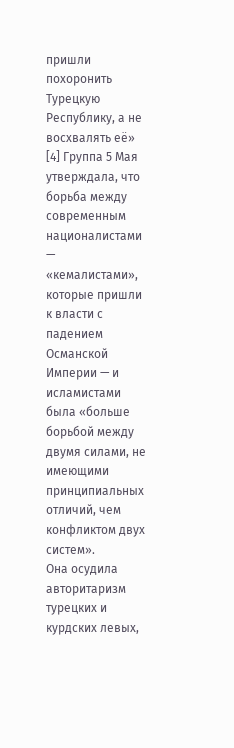пришли похоронить Турецкую Республику, а не восхвалять её» [4] Группа 5 Мая утверждала, что борьба между современным националистами — «кемалистами», которые пришли к власти с падением Османской Империи — и исламистами была «больше борьбой между двумя силами, не имеющими принципиальных отличий, чем конфликтом двух систем».
Она осудила авторитаризм турецких и курдских левых,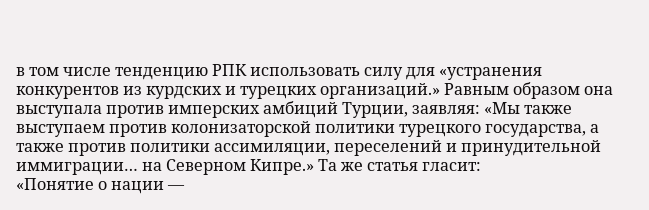в том числе тенденцию РПК использовать силу для «устранения конкурентов из курдских и турецких организаций.» Равным образом она выступала против имперских амбиций Турции, заявляя: «Мы также выступаем против колонизаторской политики турецкого государства, а также против политики ассимиляции, переселений и принудительной иммиграции… на Северном Кипре.» Та же статья гласит:
«Понятие о нации —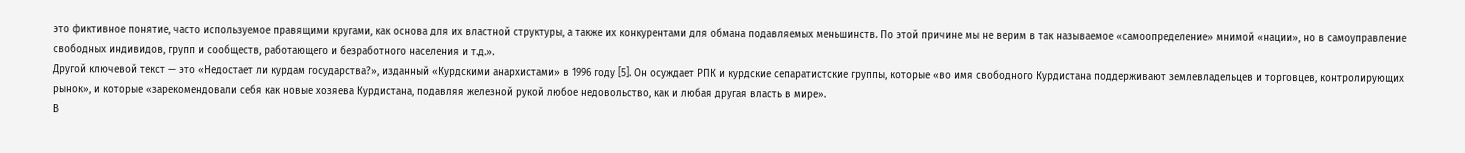это фиктивное понятие, часто используемое правящими кругами, как основа для их властной структуры, а также их конкурентами для обмана подавляемых меньшинств. По этой причине мы не верим в так называемое «самоопределение» мнимой «нации», но в самоуправление свободных индивидов, групп и сообществ, работающего и безработного населения и т.д.».
Другой ключевой текст — это «Недостает ли курдам государства?», изданный «Курдскими анархистами» в 1996 году [5]. Он осуждает РПК и курдские сепаратистские группы, которые «во имя свободного Курдистана поддерживают землевладельцев и торговцев, контролирующих рынок», и которые «зарекомендовали себя как новые хозяева Курдистана, подавляя железной рукой любое недовольство, как и любая другая власть в мире».
В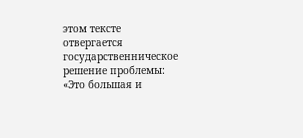этом тексте отвергается государственническое решение проблемы: «Это большая и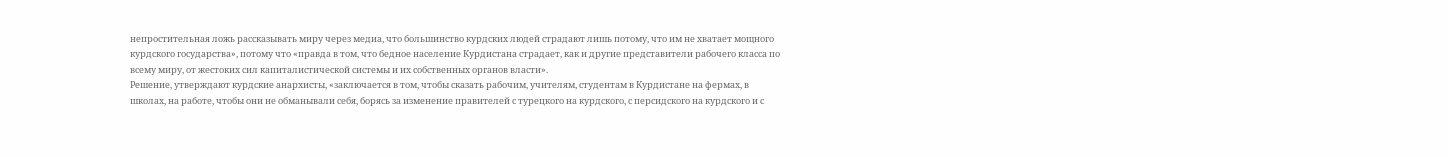непростительная ложь рассказывать миру через медиа, что большинство курдских людей страдают лишь потому, что им не хватает мощного курдского государства», потому что «правда в том, что бедное население Курдистана страдает, как и другие представители рабочего класса по всему миру, от жестоких сил капиталистической системы и их собственных органов власти».
Решение, утверждают курдские анархисты, «заключается в том, чтобы сказать рабочим, учителям, студентам в Курдистане на фермах, в школах, на работе, чтобы они не обманывали себя, борясь за изменение правителей с турецкого на курдского, с персидского на курдского и с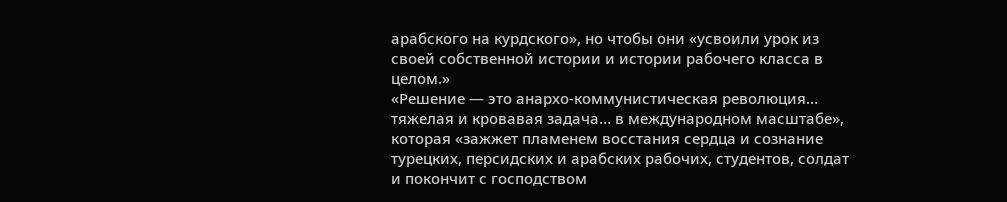арабского на курдского», но чтобы они «усвоили урок из своей собственной истории и истории рабочего класса в целом.»
«Решение — это анархо-коммунистическая революция… тяжелая и кровавая задача… в международном масштабе», которая «зажжет пламенем восстания сердца и сознание турецких, персидских и арабских рабочих, студентов, солдат и покончит с господством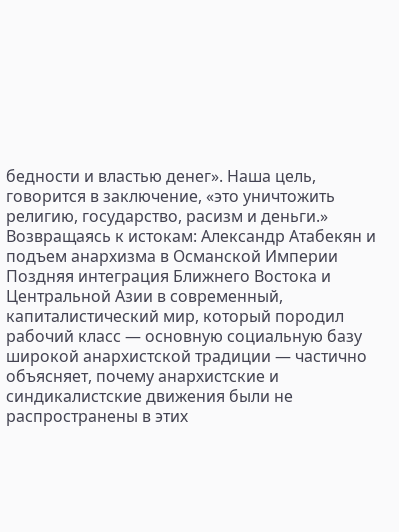бедности и властью денег». Наша цель, говорится в заключение, «это уничтожить религию, государство, расизм и деньги.»
Возвращаясь к истокам: Александр Атабекян и подъем анархизма в Османской Империи
Поздняя интеграция Ближнего Востока и Центральной Азии в современный, капиталистический мир, который породил рабочий класс — основную социальную базу широкой анархистской традиции — частично объясняет, почему анархистские и синдикалистские движения были не распространены в этих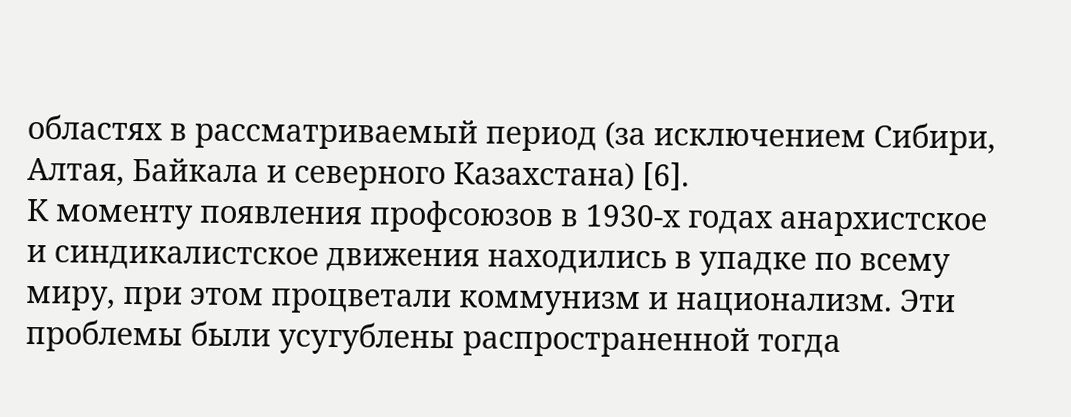областях в рассматриваемый период (за исключением Сибири, Алтая, Байкала и северного Казахстана) [6].
К моменту появления профсоюзов в 1930-х годах анархистское и синдикалистское движения находились в упадке по всему миру, при этом процветали коммунизм и национализм. Эти проблемы были усугублены распространенной тогда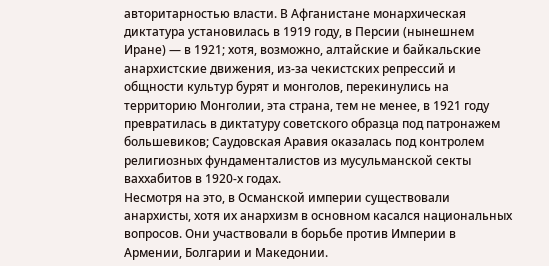авторитарностью власти. В Афганистане монархическая диктатура установилась в 1919 году, в Персии (нынешнем Иране) — в 1921; хотя, возможно, алтайские и байкальские анархистские движения, из-за чекистских репрессий и общности культур бурят и монголов, перекинулись на территорию Монголии, эта страна, тем не менее, в 1921 году превратилась в диктатуру советского образца под патронажем большевиков; Саудовская Аравия оказалась под контролем религиозных фундаменталистов из мусульманской секты ваххабитов в 1920-х годах.
Несмотря на это, в Османской империи существовали анархисты, хотя их анархизм в основном касался национальных вопросов. Они участвовали в борьбе против Империи в Армении, Болгарии и Македонии.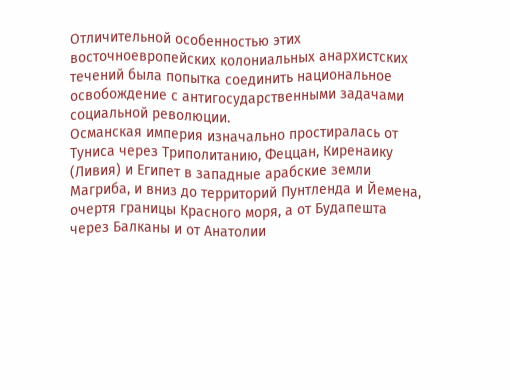Отличительной особенностью этих восточноевропейских колониальных анархистских течений была попытка соединить национальное освобождение с антигосударственными задачами социальной революции.
Османская империя изначально простиралась от Туниса через Триполитанию, Феццан, Киренаику (Ливия) и Египет в западные арабские земли Магриба, и вниз до территорий Пунтленда и Йемена, очертя границы Красного моря, а от Будапешта через Балканы и от Анатолии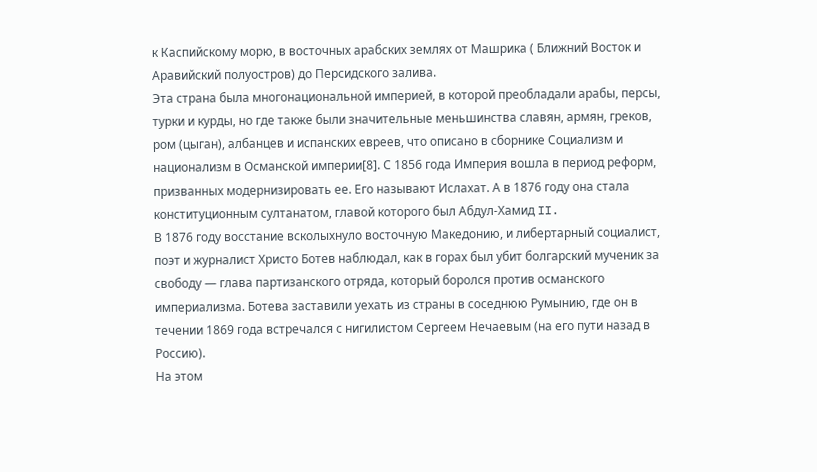к Каспийскому морю, в восточных арабских землях от Машрика ( Ближний Восток и Аравийский полуостров) до Персидского залива.
Эта страна была многонациональной империей, в которой преобладали арабы, персы, турки и курды, но где также были значительные меньшинства славян, армян, греков, ром (цыган), албанцев и испанских евреев, что описано в сборнике Социализм и национализм в Османской империи[8]. С 1856 года Империя вошла в период реформ, призванных модернизировать ее. Его называют Ислахат. А в 1876 году она стала конституционным султанатом, главой которого был Абдул-Хамид II.
В 1876 году восстание всколыхнуло восточную Македонию, и либертарный социалист, поэт и журналист Христо Ботев наблюдал, как в горах был убит болгарский мученик за свободу — глава партизанского отряда, который боролся против османского империализма. Ботева заставили уехать из страны в соседнюю Румынию, где он в течении 1869 года встречался с нигилистом Сергеем Нечаевым (на его пути назад в Россию).
На этом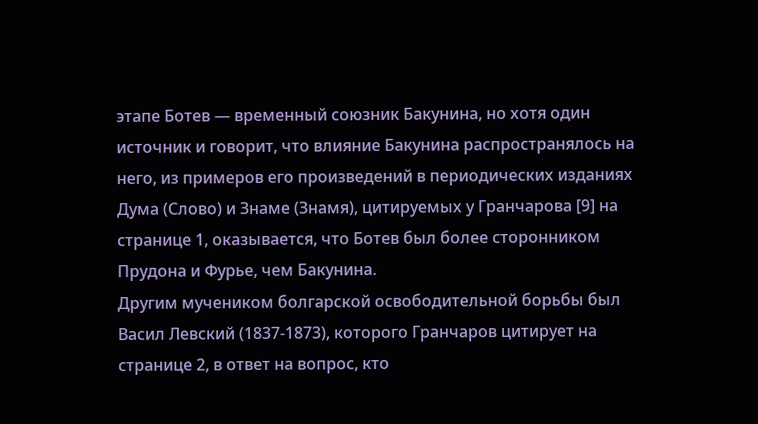этапе Ботев — временный союзник Бакунина, но хотя один источник и говорит, что влияние Бакунина распространялось на него, из примеров его произведений в периодических изданиях Дума (Слово) и Знаме (Знамя), цитируемых у Гранчарова [9] на странице 1, оказывается, что Ботев был более сторонником Прудона и Фурье, чем Бакунина.
Другим мучеником болгарской освободительной борьбы был Васил Левский (1837-1873), которого Гранчаров цитирует на странице 2, в ответ на вопрос, кто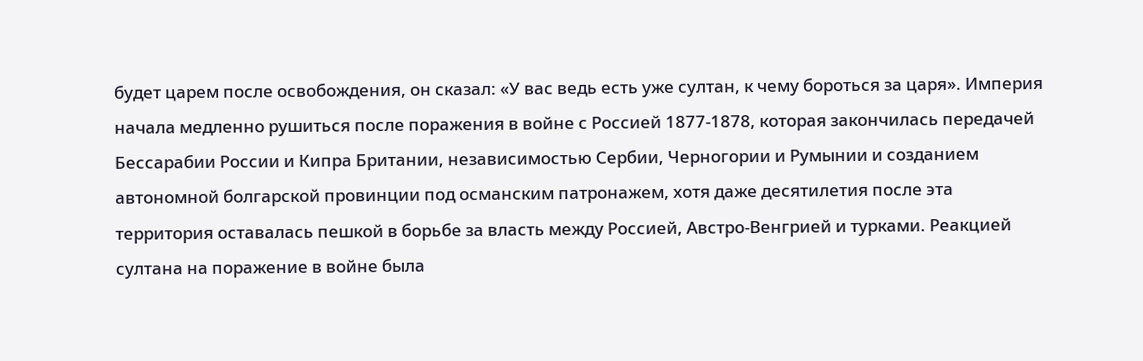будет царем после освобождения, он сказал: «У вас ведь есть уже султан, к чему бороться за царя». Империя начала медленно рушиться после поражения в войне с Россией 1877-1878, которая закончилась передачей Бессарабии России и Кипра Британии, независимостью Сербии, Черногории и Румынии и созданием автономной болгарской провинции под османским патронажем, хотя даже десятилетия после эта территория оставалась пешкой в борьбе за власть между Россией, Австро-Венгрией и турками. Реакцией султана на поражение в войне была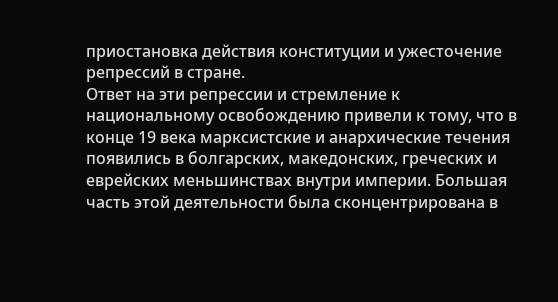приостановка действия конституции и ужесточение репрессий в стране.
Ответ на эти репрессии и стремление к национальному освобождению привели к тому, что в конце 19 века марксистские и анархические течения появились в болгарских, македонских, греческих и еврейских меньшинствах внутри империи. Большая часть этой деятельности была сконцентрирована в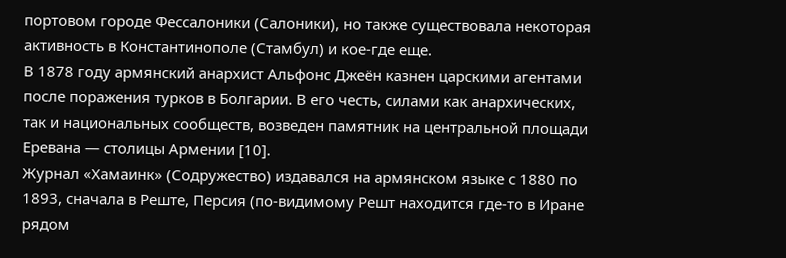портовом городе Фессалоники (Салоники), но также существовала некоторая активность в Константинополе (Стамбул) и кое-где еще.
В 1878 году армянский анархист Альфонс Джеён казнен царскими агентами после поражения турков в Болгарии. В его честь, силами как анархических, так и национальных сообществ, возведен памятник на центральной площади Еревана — столицы Армении [10].
Журнал «Хамаинк» (Содружество) издавался на армянском языке с 1880 по 1893, сначала в Реште, Персия (по-видимому Решт находится где-то в Иране рядом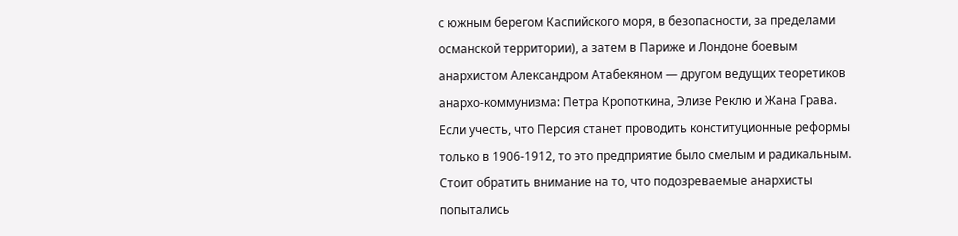с южным берегом Каспийского моря, в безопасности, за пределами османской территории), а затем в Париже и Лондоне боевым анархистом Александром Атабекяном — другом ведущих теоретиков анархо-коммунизма: Петра Кропоткина, Элизе Реклю и Жана Грава.
Если учесть, что Персия станет проводить конституционные реформы только в 1906-1912, то это предприятие было смелым и радикальным. Стоит обратить внимание на то, что подозреваемые анархисты попытались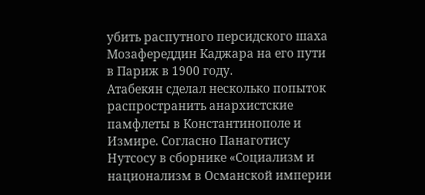убить распутного персидского шаха Мозафереддин Каджара на его пути в Париж в 1900 году.
Атабекян сделал несколько попыток распространить анархистские памфлеты в Константинополе и Измире. Согласно Панаготису Нутсосу в сборнике «Социализм и национализм в Османской империи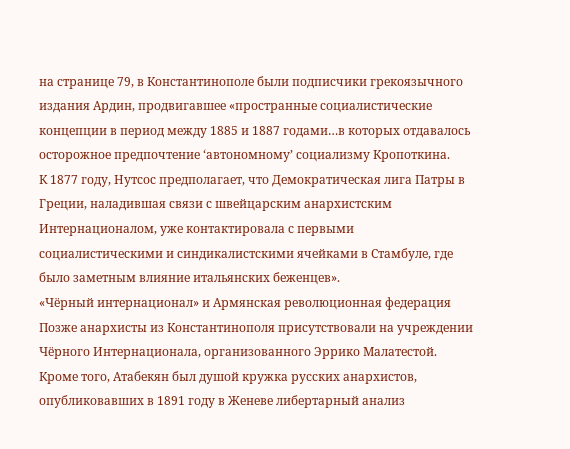на странице 79, в Константинополе были подписчики грекоязычного издания Ардин, продвигавшее «пространные социалистические концепции в период между 1885 и 1887 годами…в которых отдавалось осторожное предпочтение ‘автономному’ социализму Кропоткина.
К 1877 году, Нутсос предполагает, что Демократическая лига Патры в Греции, наладившая связи с швейцарским анархистским Интернационалом, уже контактировала с первыми социалистическими и синдикалистскими ячейками в Стамбуле, где было заметным влияние итальянских беженцев».
«Чёрный интернационал» и Армянская революционная федерация
Позже анархисты из Константинополя присутствовали на учреждении Чёрного Интернационала, организованного Эррико Малатестой. Кроме того, Атабекян был душой кружка русских анархистов, опубликовавших в 1891 году в Женеве либертарный анализ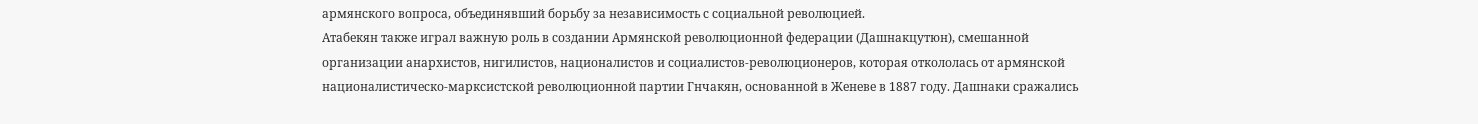армянского вопроса, объединявший борьбу за независимость с социальной революцией.
Атабекян также играл важную роль в создании Армянской революционной федерации (Дашнакцутюн), смешанной организации анархистов, нигилистов, националистов и социалистов-революционеров, которая откололась от армянской националистическо-марксистской революционной партии Гнчакян, основанной в Женеве в 1887 году. Дашнаки сражались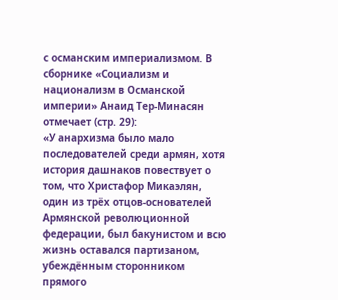с османским империализмом. В сборнике «Социализм и национализм в Османской империи» Анаид Тер-Минасян отмечает (стр. 29):
«У анархизма было мало последователей среди армян, хотя история дашнаков повествует о том, что Христафор Микаэлян, один из трёх отцов-основателей Армянской революционной федерации, был бакунистом и всю жизнь оставался партизаном, убеждённым сторонником прямого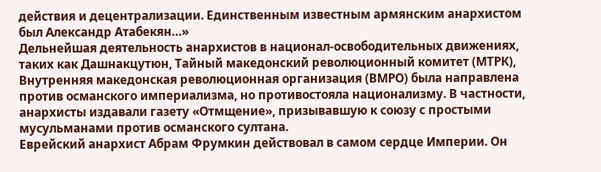действия и децентрализации. Единственным известным армянским анархистом был Александр Атабекян…»
Дельнейшая деятельность анархистов в национал-освободительных движениях, таких как Дашнакцутюн, Тайный македонский революционный комитет (МТРК), Внутренняя македонская революционная организация (ВМРО) была направлена против османского империализма, но противостояла национализму. В частности, анархисты издавали газету «Отмщение», призывавшую к союзу с простыми мусульманами против османского султана.
Еврейский анархист Абрам Фрумкин действовал в самом сердце Империи. Он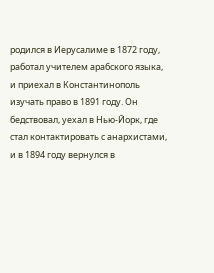родился в Иерусалиме в 1872 году, работал учителем арабского языка, и приехал в Константинополь изучать право в 1891 году. Он бедствовал, уехал в Нью-Йорк, где стал контактировать с анархистами, и в 1894 году вернулся в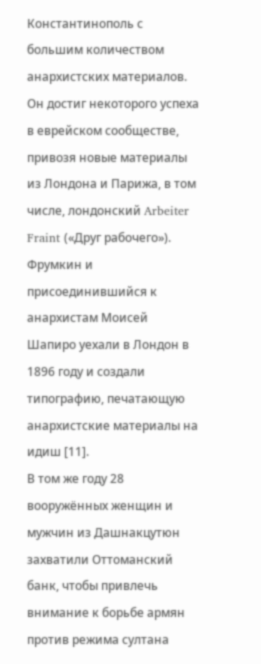Константинополь с большим количеством анархистских материалов.
Он достиг некоторого успеха в еврейском сообществе, привозя новые материалы из Лондона и Парижа, в том числе, лондонский Arbeiter Fraint («Друг рабочего»). Фрумкин и присоединившийся к анархистам Моисей Шапиро уехали в Лондон в 1896 году и создали типографию, печатающую анархистские материалы на идиш [11].
В том же году 28 вооружённых женщин и мужчин из Дашнакцутюн захватили Оттоманский банк, чтобы привлечь внимание к борьбе армян против режима султана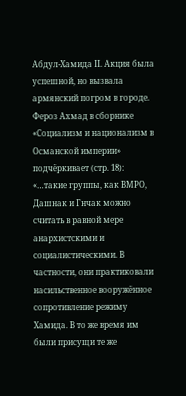Абдул-Хамида II. Акция была успешной, но вызвала армянский погром в городе. Фероз Ахмад в сборнике «Социализм и национализм в Османской империи» подчёркивает (стр. 18):
«…такие группы, как ВМРО, Дашнак и Гнчак можно считать в равной мере анархистскими и социалистическими. В частности, они практиковали насильственное вооружённое сопротивление режиму Хамида. В то же время им были присущи те же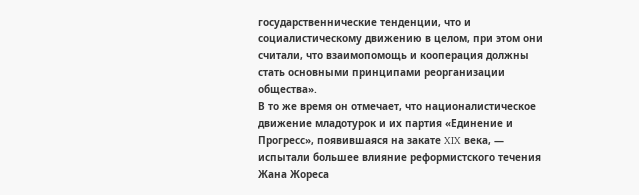государственнические тенденции, что и социалистическому движению в целом, при этом они считали, что взаимопомощь и кооперация должны стать основными принципами реорганизации общества».
В то же время он отмечает, что националистическое движение младотурок и их партия «Единение и Прогресс», появившаяся на закате XIX века, — испытали большее влияние реформистского течения Жана Жореса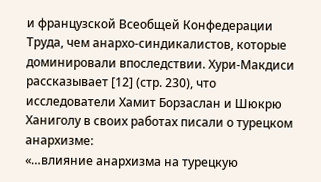и французской Всеобщей Конфедерации Труда, чем анархо-синдикалистов, которые доминировали впоследствии. Хури-Макдиси рассказывает [12] (стр. 230), что исследователи Хамит Борзаслан и Шюкрю Ханиголу в своих работах писали о турецком анархизме:
«…влияние анархизма на турецкую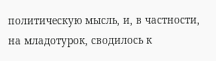политическую мысль, и, в частности, на младотурок, сводилось к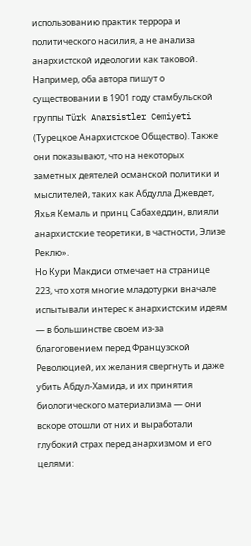использованию практик террора и политического насилия, а не анализа анархистской идеологии как таковой. Например, оба автора пишут о существовании в 1901 году стамбульской группы Türk Anarsistler Cemiyeti (Турецкое Анархистское Общество). Также они показывают, что на некоторых заметных деятелей османской политики и мыслителей, таких как Абдулла Джевдет, Яхья Кемаль и принц Сабахеддин, влияли анархистские теоретики, в частности, Элизе Реклю».
Но Кури Макдиси отмечает на странице 223, что хотя многие младотурки вначале испытывали интерес к анархистским идеям — в большинстве своем из-за благоговением перед Французской Революцией, их желания свергнуть и даже убить Абдул-Хамида, и их принятия биологического материализма — они вскоре отошли от них и выработали глубокий страх перед анархизмом и его целями: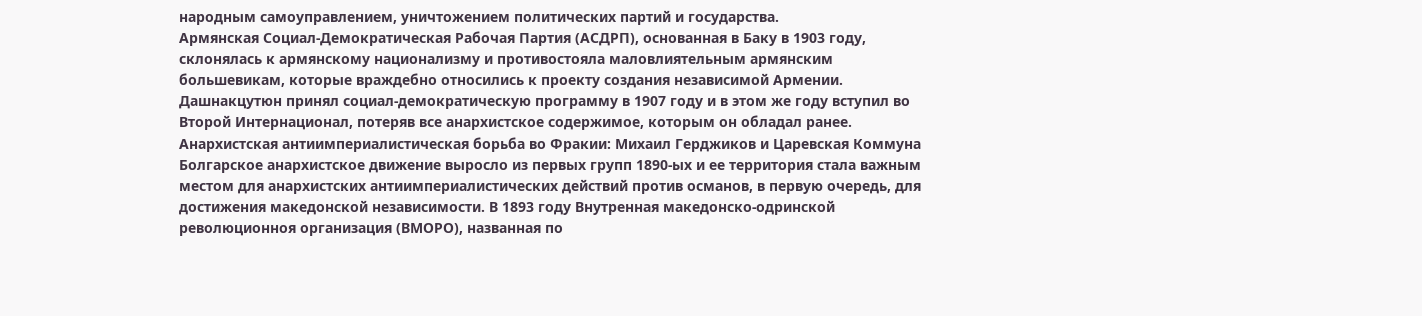народным самоуправлением, уничтожением политических партий и государства.
Армянская Социал-Демократическая Рабочая Партия (АСДРП), основанная в Баку в 1903 году, склонялась к армянскому национализму и противостояла маловлиятельным армянским большевикам, которые враждебно относились к проекту создания независимой Армении. Дашнакцутюн принял социал-демократическую программу в 1907 году и в этом же году вступил во Второй Интернационал, потеряв все анархистское содержимое, которым он обладал ранее.
Анархистская антиимпериалистическая борьба во Фракии: Михаил Герджиков и Царевская Коммуна
Болгарское анархистское движение выросло из первых групп 1890-ых и ее территория стала важным местом для анархистских антиимпериалистических действий против османов, в первую очередь, для достижения македонской независимости. В 1893 году Внутренная македонско-одринской революционноя организация (ВМОРО), названная по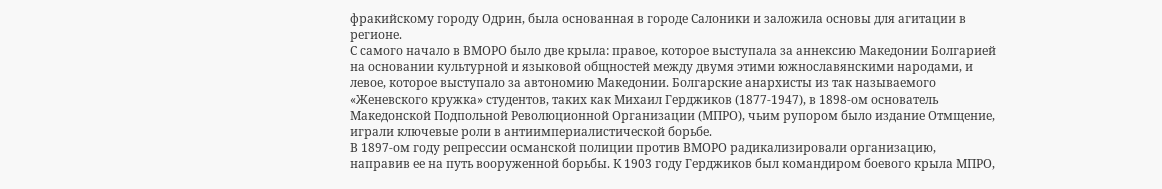фракийскому городу Одрин, была основанная в городе Салоники и заложила основы для агитации в регионе.
С самого начало в ВМОРО было две крыла: правое, которое выступала за аннексию Македонии Болгарией на основании культурной и языковой общностей между двумя этими южнославянскими народами, и левое, которое выступало за автономию Македонии. Болгарские анархисты из так называемого «Женевского кружка» студентов, таких как Михаил Герджиков (1877-1947), в 1898-ом основатель Македонской Подпольной Революционной Организации (МПРО), чьим рупором было издание Отмщение, играли ключевые роли в антиимпериалистической борьбе.
В 1897-ом году репрессии османской полиции против ВМОРО радикализировали организацию, направив ее на путь вооруженной борьбы. К 1903 году Герджиков был командиром боевого крыла МПРО,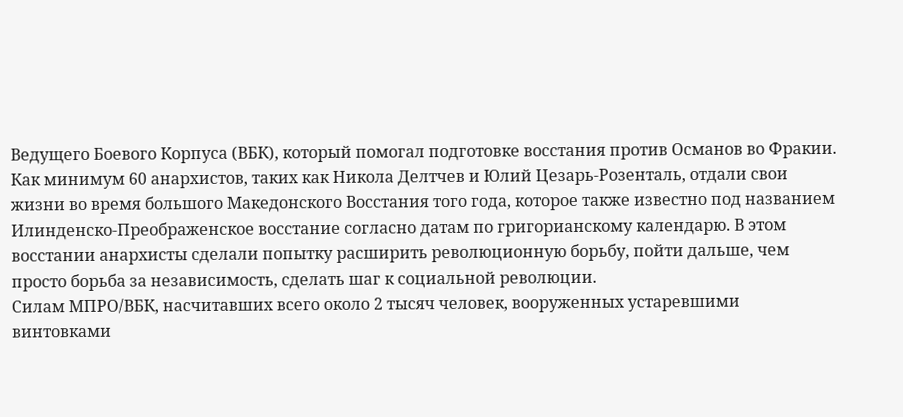Ведущего Боевого Корпуса (ВБК), который помогал подготовке восстания против Османов во Фракии.
Как минимум 60 анархистов, таких как Никола Делтчев и Юлий Цезарь-Розенталь, отдали свои жизни во время большого Македонского Восстания того года, которое также известно под названием Илинденско-Преображенское восстание согласно датам по григорианскому календарю. В этом восстании анархисты сделали попытку расширить революционную борьбу, пойти дальше, чем просто борьба за независимость, сделать шаг к социальной революции.
Силам МПРО/ВБК, насчитавших всего около 2 тысяч человек, вооруженных устаревшими винтовками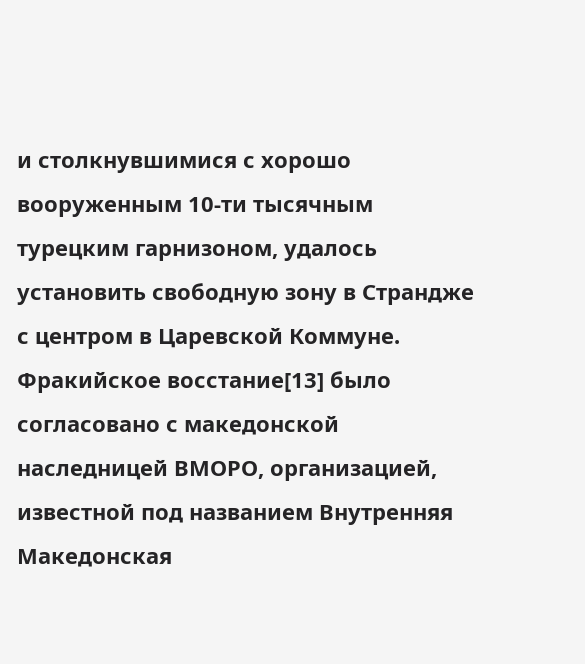и столкнувшимися с хорошо вооруженным 10-ти тысячным турецким гарнизоном, удалось установить свободную зону в Страндже с центром в Царевской Коммуне. Фракийское восстание[13] было согласовано с македонской наследницей ВМОРО, организацией, известной под названием Внутренняя Македонская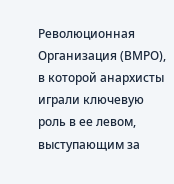Революционная Организация (ВМРО), в которой анархисты играли ключевую роль в ее левом, выступающим за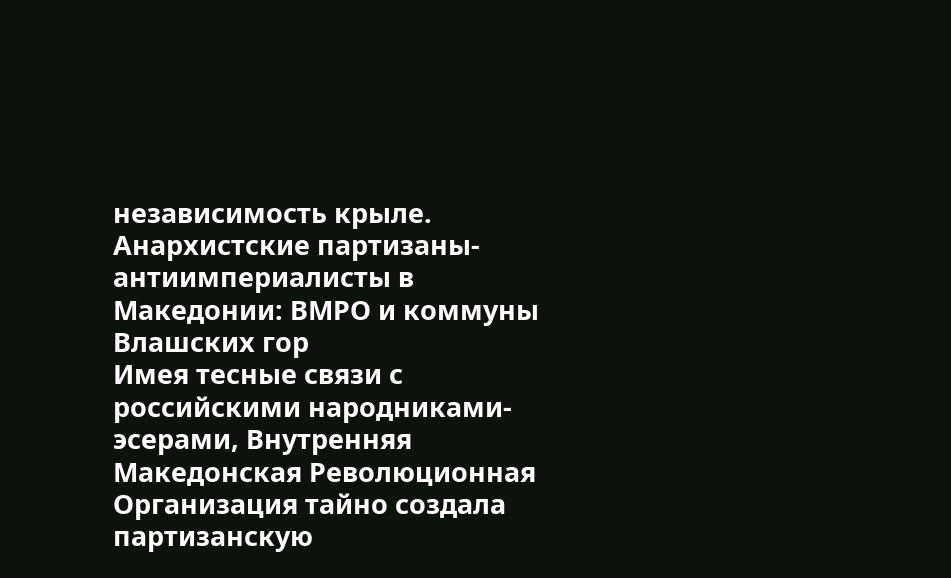независимость крыле.
Анархистские партизаны-антиимпериалисты в Македонии: ВМРО и коммуны Влашских гор
Имея тесные связи с российскими народниками-эсерами, Внутренняя Македонская Революционная Организация тайно создала партизанскую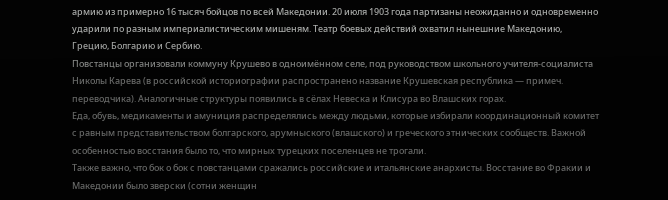армию из примерно 16 тысяч бойцов по всей Македонии. 20 июля 1903 года партизаны неожиданно и одновременно ударили по разным империалистическим мишеням. Театр боевых действий охватил нынешние Македонию, Грецию, Болгарию и Сербию.
Повстанцы организовали коммуну Крушево в одноимённом селе, под руководством школьного учителя-социалиста Николы Карева (в российской историографии распространено название Крушевская республика — примеч. переводчика). Аналогичные структуры появились в сёлах Невеска и Клисура во Влашских горах.
Еда, обувь, медикаменты и амуниция распределялись между людьми, которые избирали координационный комитет с равным представительством болгарского, арумныского (влашского) и греческого этнических сообществ. Важной особенностью восстания было то, что мирных турецких поселенцев не трогали.
Также важно, что бок о бок с повстанцами сражались российские и итальянские анархисты. Восстание во Фракии и Македонии было зверски (сотни женщин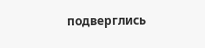подверглись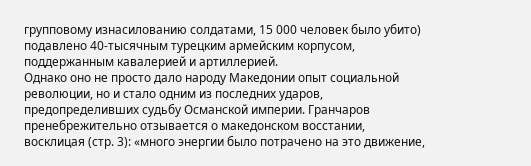групповому изнасилованию солдатами, 15 000 человек было убито) подавлено 40-тысячным турецким армейским корпусом, поддержанным кавалерией и артиллерией.
Однако оно не просто дало народу Македонии опыт социальной революции, но и стало одним из последних ударов, предопределивших судьбу Османской империи. Гранчаров пренебрежительно отзывается о македонском восстании, восклицая (стр. 3): «много энергии было потрачено на это движение,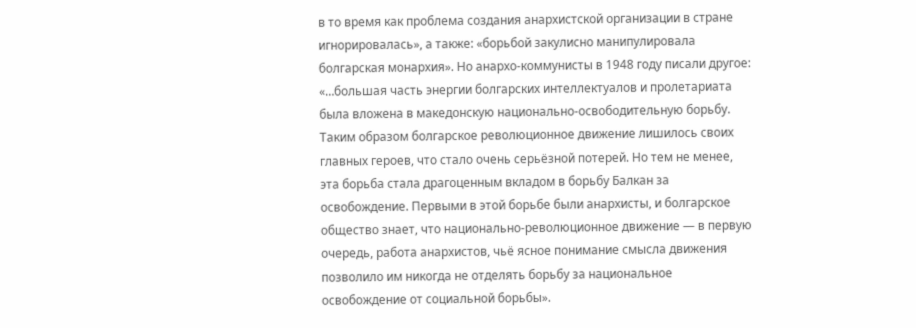в то время как проблема создания анархистской организации в стране игнорировалась», а также: «борьбой закулисно манипулировала болгарская монархия». Но анархо-коммунисты в 1948 году писали другое:
«…большая часть энергии болгарских интеллектуалов и пролетариата была вложена в македонскую национально-освободительную борьбу. Таким образом болгарское революционное движение лишилось своих главных героев, что стало очень серьёзной потерей. Но тем не менее, эта борьба стала драгоценным вкладом в борьбу Балкан за освобождение. Первыми в этой борьбе были анархисты, и болгарское общество знает, что национально-революционное движение — в первую очередь, работа анархистов, чьё ясное понимание смысла движения позволило им никогда не отделять борьбу за национальное освобождение от социальной борьбы».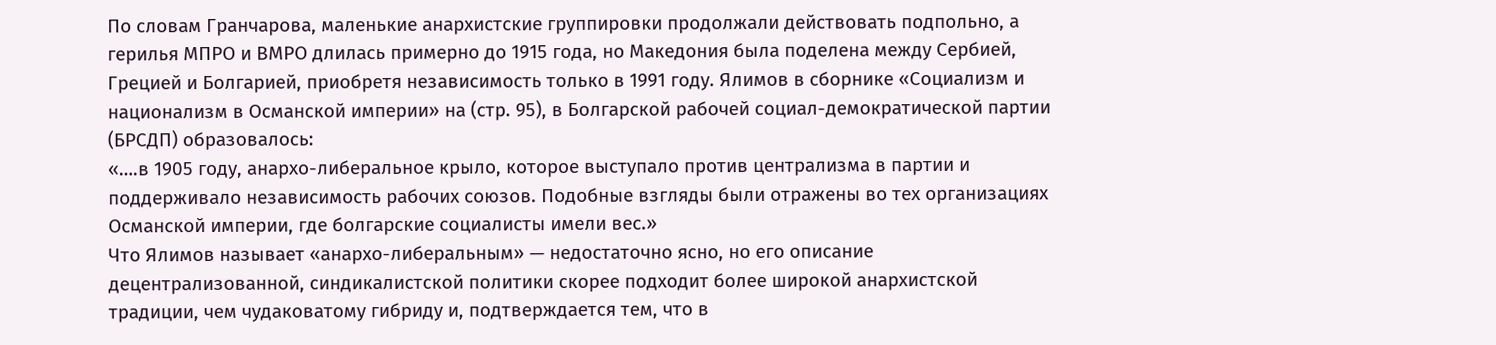По словам Гранчарова, маленькие анархистские группировки продолжали действовать подпольно, а герилья МПРО и ВМРО длилась примерно до 1915 года, но Македония была поделена между Сербией, Грецией и Болгарией, приобретя независимость только в 1991 году. Ялимов в сборнике «Социализм и национализм в Османской империи» на (стр. 95), в Болгарской рабочей социал-демократической партии (БРСДП) образовалось:
«….в 1905 году, анархо-либеральное крыло, которое выступало против централизма в партии и поддерживало независимость рабочих союзов. Подобные взгляды были отражены во тех организациях Османской империи, где болгарские социалисты имели вес.»
Что Ялимов называет «анархо-либеральным» — недостаточно ясно, но его описание децентрализованной, синдикалистской политики скорее подходит более широкой анархистской традиции, чем чудаковатому гибриду и, подтверждается тем, что в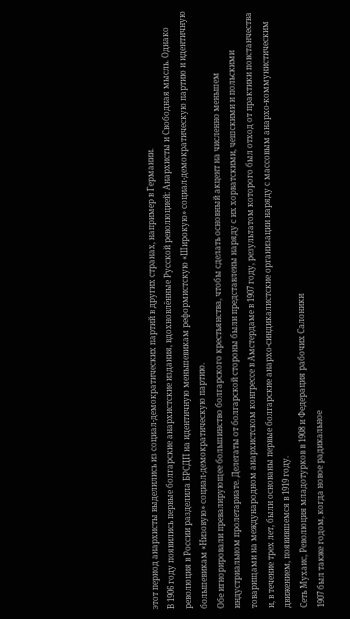этот период анархисты выделились из социал-демократических партий в других странах, например в Германии.
В 1906 году появились первые болгарские анархистские издания, вдохновлённые Русской революцией: Анархисты и Свободная мысль. Однако революция в России разделила БРСДП на идентичную меньшевикам реформистcкую «Широкую» социал-демократическую партию и идентичную большевикам «Низовую» социал-демократическую партию.
Обе игнорировали превалирующее большинство болгарского крестьянства, чтобы сделать основный акцент на численно меньшем индустриальном пролетариате. Делегаты от болгарской стороны были представлены наряду с их хорватскими, чешскими и польскими товарищами на международном анархистском конгрессе в Амстердаме в 1907 году, результатом которого был отход от практики повстанчества и, в течение трех лет, были основаны первые болгарские анархо-синдикалистские организации наряду с массовым анархо-коммунистическим движением, появившемся в 1919 году.
Сеть Мухаис, Революция младотурков в 1908 и Федерация рабочих Салоники
1907 был также годом, когда новое радикальное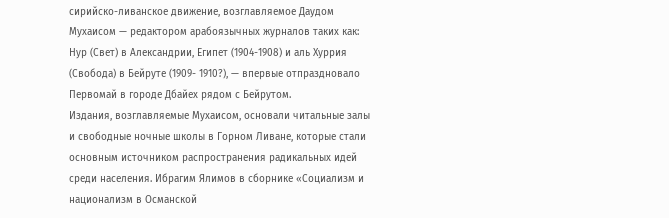сирийско-ливанское движение, возглавляемое Даудом Мухаисом — редактором арабоязычных журналов таких как: Нур (Свет) в Александрии, Египет (1904-1908) и аль Хуррия (Свобода) в Бейруте (1909- 1910?), — впервые отпраздновало Первомай в городе Дбайех рядом с Бейрутом.
Издания, возглавляемые Мухаисом, основали читальные залы и свободные ночные школы в Горном Ливане, которые стали основным источником распространения радикальных идей среди населения. Ибрагим Ялимов в сборнике «Социализм и национализм в Османской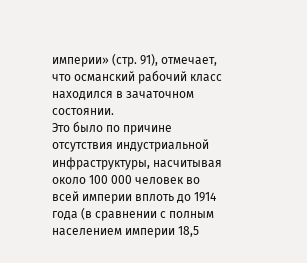империи» (стр. 91), отмечает, что османский рабочий класс находился в зачаточном состоянии.
Это было по причине отсутствия индустриальной инфраструктуры, насчитывая около 100 000 человек во всей империи вплоть до 1914 года (в сравнении с полным населением империи 18,5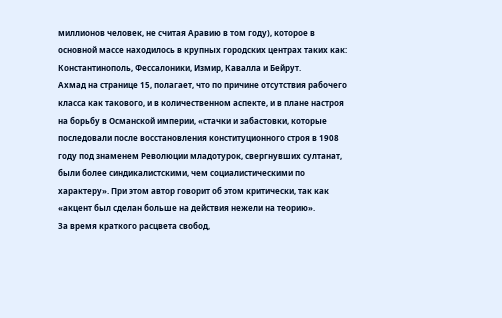миллионов человек, не считая Аравию в том году), которое в основной массе находилось в крупных городских центрах таких как: Константинополь, Фессалоники, Измир, Кавалла и Бейрут.
Ахмад на странице 15, полагает, что по причине отсутствия рабочего класса как такового, и в количественном аспекте, и в плане настроя на борьбу в Османской империи, «стачки и забастовки, которые последовали после восстановления конституционного строя в 1908 году под знаменем Революции младотурок, свергнувших султанат, были более синдикалистскими, чем социалистическими по характеру». При этом автор говорит об этом критически, так как «акцент был сделан больше на действия нежели на теорию».
За время краткого расцвета свобод,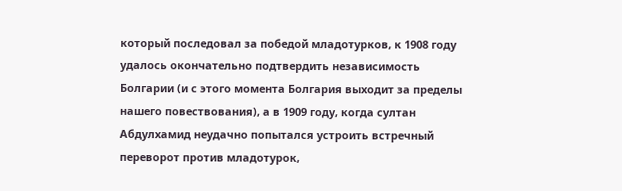который последовал за победой младотурков, к 1908 году удалось окончательно подтвердить независимость Болгарии (и с этого момента Болгария выходит за пределы нашего повествования), а в 1909 году, когда султан Абдулхамид неудачно попытался устроить встречный переворот против младотурок,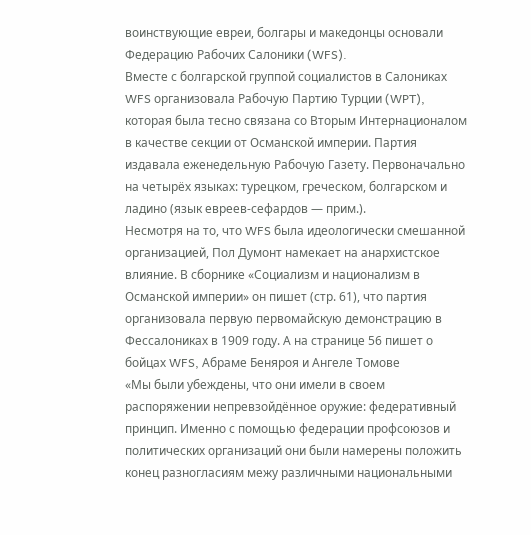воинствующие евреи, болгары и македонцы основали Федерацию Рабочих Салоники (WFS).
Вместе с болгарской группой социалистов в Салониках WFS организовала Рабочую Партию Турции (WPT), которая была тесно связана со Вторым Интернационалом в качестве секции от Османской империи. Партия издавала еженедельную Рабочую Газету. Первоначально на четырёх языках: турецком, греческом, болгарском и ладино (язык евреев-сефардов — прим.).
Несмотря на то, что WFS была идеологически смешанной организацией, Пол Думонт намекает на анархистское влияние. В сборнике «Социализм и национализм в Османской империи» он пишет (стр. 61), что партия организовала первую первомайскую демонстрацию в Фессалониках в 1909 году. А на странице 56 пишет о бойцах WFS, Абраме Беняроя и Ангеле Томове
«Мы были убеждены, что они имели в своем распоряжении непревзойдённое оружие: федеративный принцип. Именно с помощью федерации профсоюзов и политических организаций они были намерены положить конец разногласиям межу различными национальными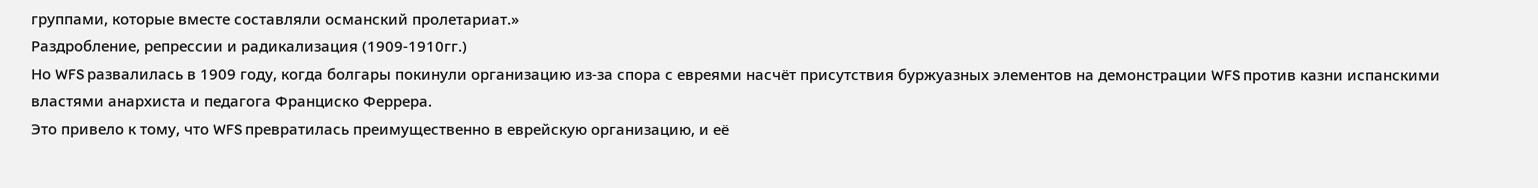группами, которые вместе составляли османский пролетариат.»
Раздробление, репрессии и радикализация (1909-1910гг.)
Но WFS развалилась в 1909 году, когда болгары покинули организацию из-за спора с евреями насчёт присутствия буржуазных элементов на демонстрации WFS против казни испанскими властями анархиста и педагога Франциско Феррера.
Это привело к тому, что WFS превратилась преимущественно в еврейскую организацию, и её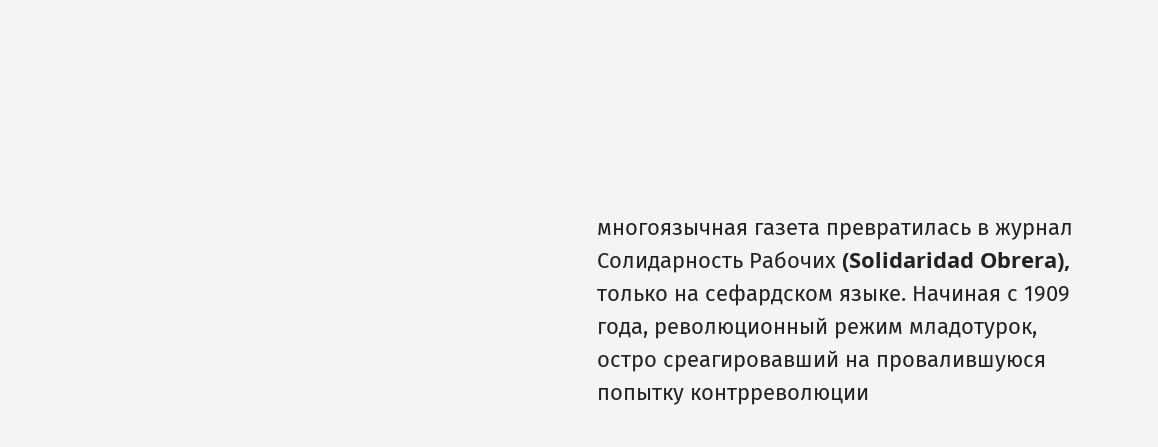многоязычная газета превратилась в журнал Солидарность Рабочих (Solidaridad Obrera), только на сефардском языке. Начиная с 1909 года, революционный режим младотурок, остро среагировавший на провалившуюся попытку контрреволюции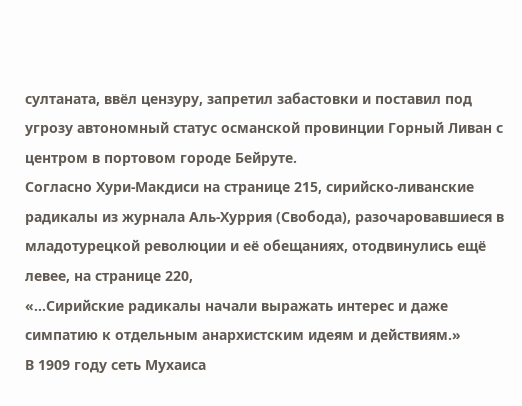султаната, ввёл цензуру, запретил забастовки и поставил под угрозу автономный статус османской провинции Горный Ливан с центром в портовом городе Бейруте.
Согласно Хури-Макдиси на странице 215, сирийско-ливанские радикалы из журнала Аль-Хуррия (Свобода), разочаровавшиеся в младотурецкой революции и её обещаниях, отодвинулись ещё левее, на странице 220,
«…Сирийские радикалы начали выражать интерес и даже симпатию к отдельным анархистским идеям и действиям.»
В 1909 году сеть Мухаиса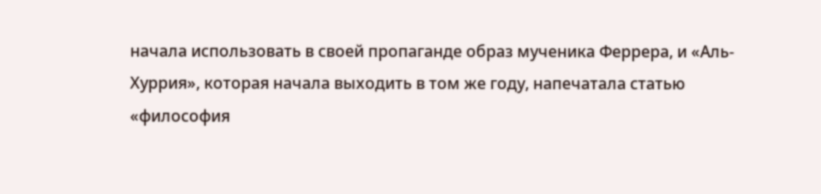начала использовать в своей пропаганде образ мученика Феррера, и «Аль-Хуррия», которая начала выходить в том же году, напечатала статью «философия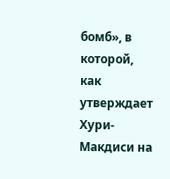бомб», в которой, как утверждает Хури-Макдиси на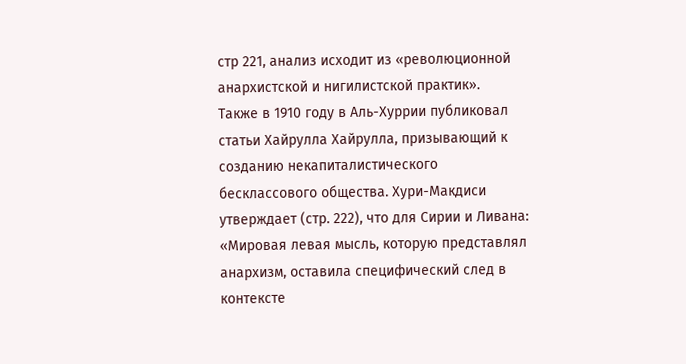стр 221, анализ исходит из «революционной анархистской и нигилистской практик».
Также в 1910 году в Аль-Хуррии публиковал статьи Хайрулла Хайрулла, призывающий к созданию некапиталистического бесклассового общества. Хури-Макдиси утверждает (стр. 222), что для Сирии и Ливана:
«Мировая левая мысль, которую представлял анархизм, оставила специфический след в контексте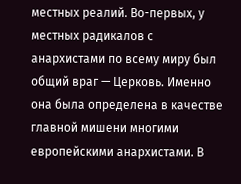местных реалий. Во-первых, у местных радикалов с анархистами по всему миру был общий враг — Церковь. Именно она была определена в качестве главной мишени многими европейскими анархистами. В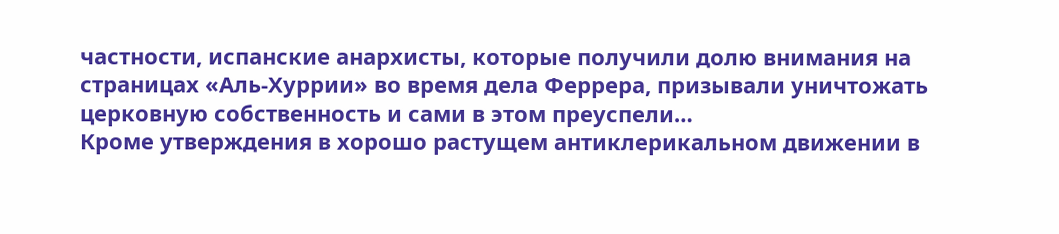частности, испанские анархисты, которые получили долю внимания на страницах «Аль-Хуррии» во время дела Феррера, призывали уничтожать церковную собственность и сами в этом преуспели…
Кроме утверждения в хорошо растущем антиклерикальном движении в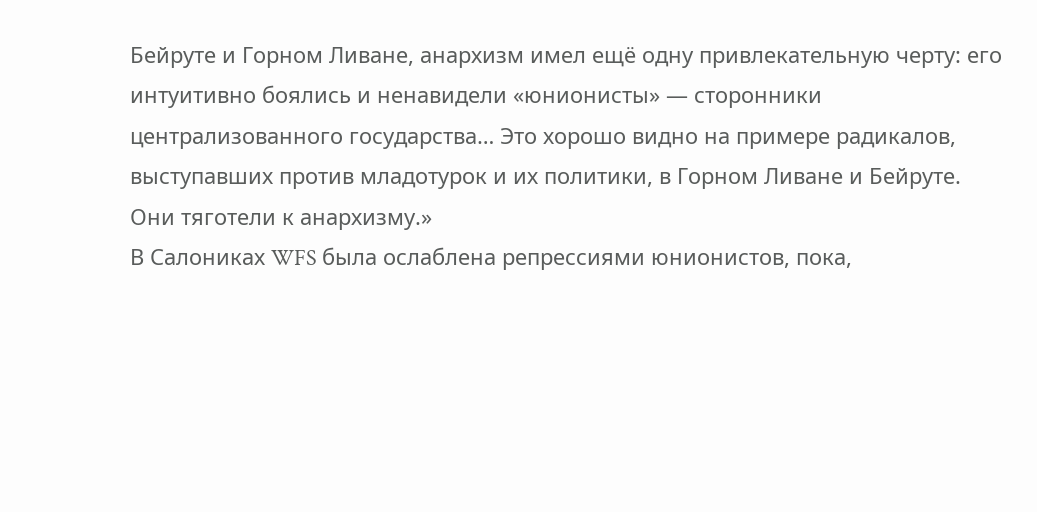Бейруте и Горном Ливане, анархизм имел ещё одну привлекательную черту: его интуитивно боялись и ненавидели «юнионисты» — сторонники централизованного государства… Это хорошо видно на примере радикалов, выступавших против младотурок и их политики, в Горном Ливане и Бейруте. Они тяготели к анархизму.»
В Салониках WFS была ослаблена репрессиями юнионистов, пока,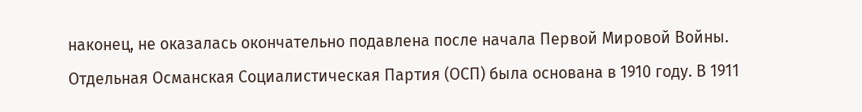наконец, не оказалась окончательно подавлена после начала Первой Мировой Войны. Отдельная Османская Социалистическая Партия (ОСП) была основана в 1910 году. В 1911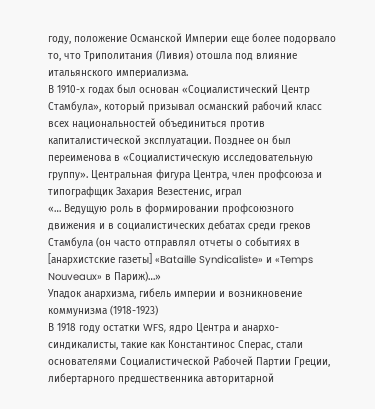году, положение Османской Империи еще более подорвало то, что Триполитания (Ливия) отошла под влияние итальянского империализма.
В 1910-х годах был основан «Социалистический Центр Стамбула», который призывал османский рабочий класс всех национальностей объединиться против капиталистической эксплуатации. Позднее он был переименова в «Социалистическую исследовательную группу». Центральная фигура Центра, член профсоюза и типографщик Захария Везестенис, играл
«… Ведущую роль в формировании профсоюзного движения и в социалистических дебатах среди греков Стамбула (он часто отправлял отчеты о событиях в [анархистские газеты] «Bataille Syndicaliste» и «Temps Nouveaux» в Париж)…»
Упадок анархизма, гибель империи и возникновение коммунизма (1918-1923)
В 1918 году остатки WFS, ядро Центра и анархо-синдикалисты, такие как Константинос Сперас, стали основателями Социалистической Рабочей Партии Греции, либертарного предшественника авторитарной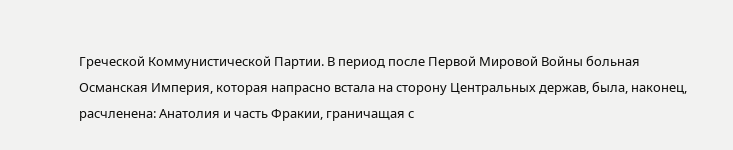Греческой Коммунистической Партии. В период после Первой Мировой Войны больная Османская Империя, которая напрасно встала на сторону Центральных держав, была, наконец, расчленена: Анатолия и часть Фракии, граничащая с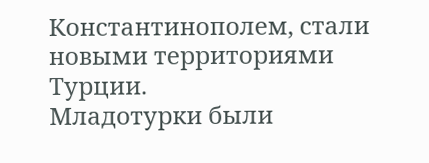Константинополем, стали новыми территориями Турции.
Младотурки были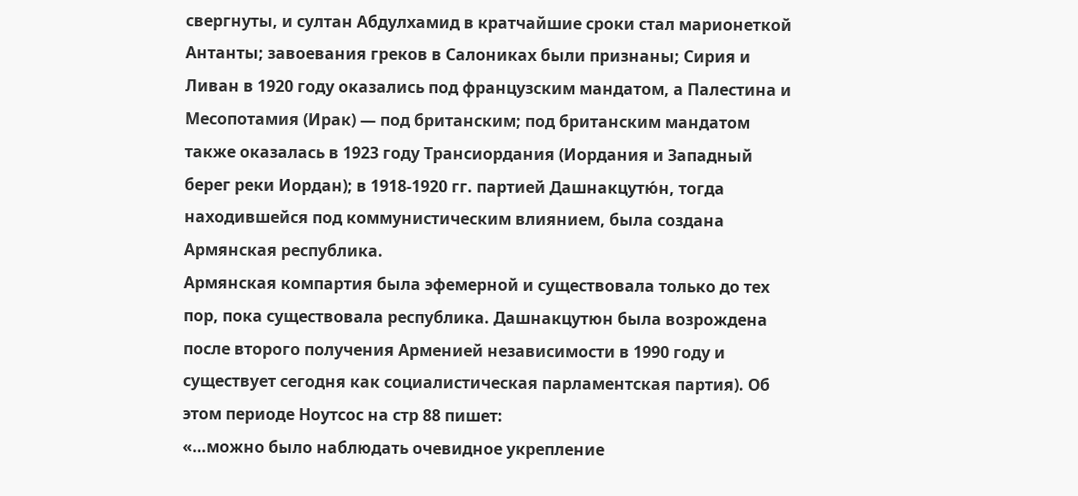свергнуты, и султан Абдулхамид в кратчайшие сроки стал марионеткой Антанты; завоевания греков в Салониках были признаны; Сирия и Ливан в 1920 году оказались под французским мандатом, а Палестина и Месопотамия (Ирак) — под британским; под британским мандатом также оказалась в 1923 году Трансиордания (Иордания и Западный берег реки Иордан); в 1918-1920 гг. партией Дашнакцутю́н, тогда находившейся под коммунистическим влиянием, была создана Армянская республика.
Армянская компартия была эфемерной и существовала только до тех пор, пока существовала республика. Дашнакцутюн была возрождена после второго получения Арменией независимости в 1990 году и существует сегодня как социалистическая парламентская партия). Об этом периоде Ноутсос на стр 88 пишет:
«…можно было наблюдать очевидное укрепление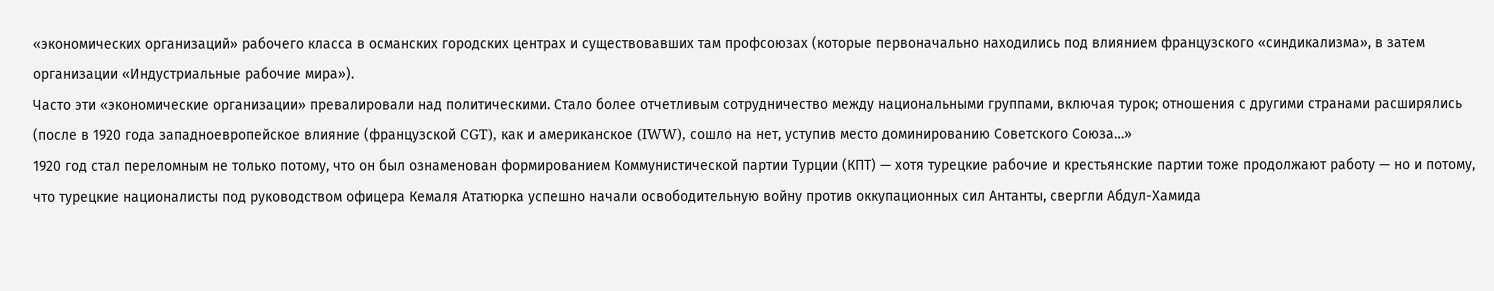«экономических организаций» рабочего класса в османских городских центрах и существовавших там профсоюзах (которые первоначально находились под влиянием французского «синдикализма», в затем организации «Индустриальные рабочие мира»).
Часто эти «экономические организации» превалировали над политическими. Стало более отчетливым сотрудничество между национальными группами, включая турок; отношения с другими странами расширялись (после в 1920 года западноевропейское влияние (французской CGT), как и американское (IWW), сошло на нет, уступив место доминированию Советского Союза…»
1920 год стал переломным не только потому, что он был ознаменован формированием Коммунистической партии Турции (КПТ) — хотя турецкие рабочие и крестьянские партии тоже продолжают работу — но и потому, что турецкие националисты под руководством офицера Кемаля Ататюрка успешно начали освободительную войну против оккупационных сил Антанты, свергли Абдул-Хамида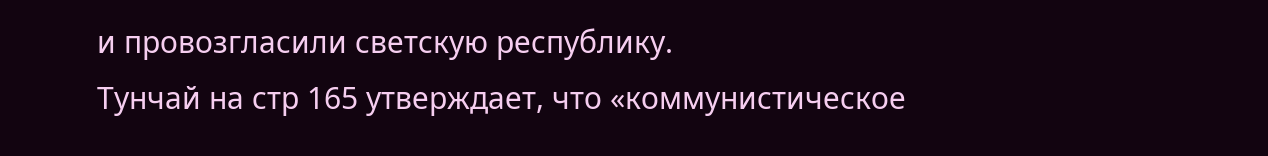и провозгласили светскую республику.
Тунчай на стр 165 утверждает, что «коммунистическое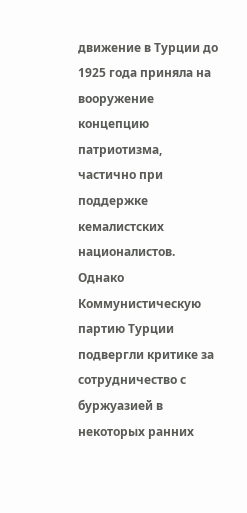движение в Турции до 1925 года приняла на вооружение концепцию патриотизма, частично при поддержке кемалистских националистов. Однако Коммунистическую партию Турции подвергли критике за сотрудничество с буржуазией в некоторых ранних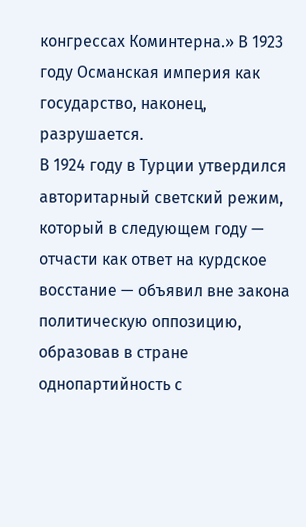конгрессах Коминтерна.» В 1923 году Османская империя как государство, наконец, разрушается.
В 1924 году в Турции утвердился авторитарный светский режим, который в следующем году — отчасти как ответ на курдское восстание — объявил вне закона политическую оппозицию, образовав в стране однопартийность с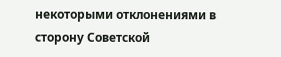некоторыми отклонениями в сторону Советской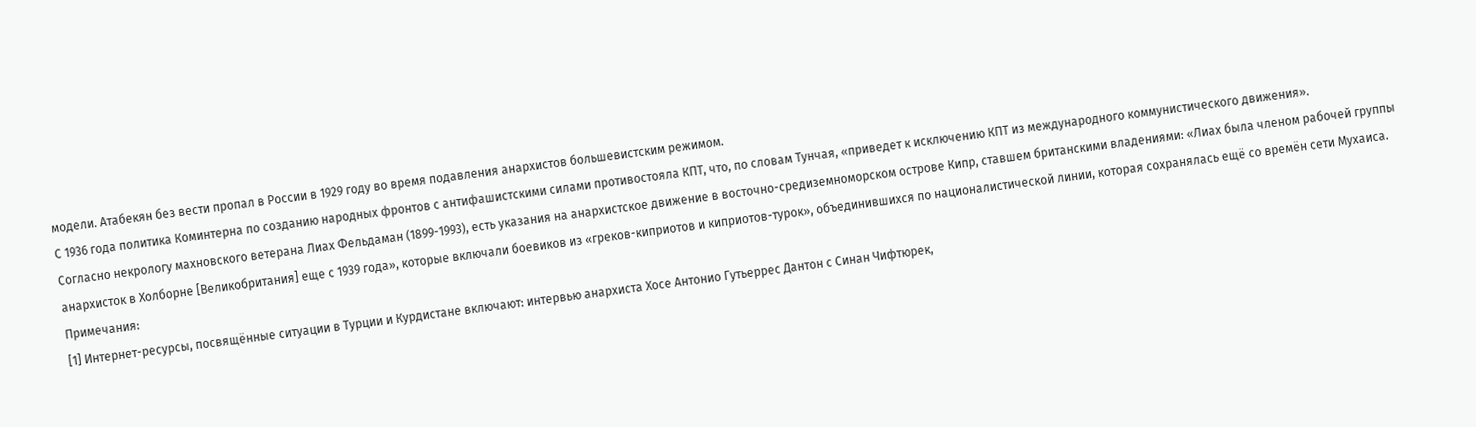модели. Атабекян без вести пропал в России в 1929 году во время подавления анархистов большевистским режимом.
С 1936 года политика Коминтерна по созданию народных фронтов с антифашистскими силами противостояла КПТ, что, по словам Тунчая, «приведет к исключению КПТ из международного коммунистического движения».
Согласно некрологу махновского ветерана Лиах Фельдаман (1899-1993), есть указания на анархистское движение в восточно-средиземноморском острове Кипр, ставшем британскими владениями: «Лиах была членом рабочей группы анархисток в Холборне [Великобритания] еще с 1939 года», которые включали боевиков из «греков-киприотов и киприотов-турок», объединившихся по националистической линии, которая сохранялась ещё со времён сети Мухаиса.
Примечания:
[1] Интернет-ресурсы, посвящённые ситуации в Турции и Курдистане включают: интервью анархиста Хосе Антонио Гутьеррес Дантон с Синан Чифтюрек,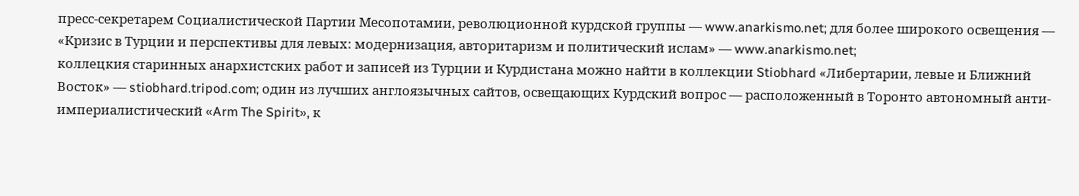пресс-секретарем Социалистической Партии Месопотамии, революционной курдской группы — www.anarkismo.net; для более широкого освещения — «Кризис в Турции и перспективы для левых: модернизация, авторитаризм и политический ислам» — www.anarkismo.net;
коллецкия старинных анархистских работ и записей из Турции и Курдистана можно найти в коллекции Stiobhard «Либертарии, левые и Ближний Восток» — stiobhard.tripod.com; один из лучших англоязычных сайтов, освещающих Курдский вопрос — расположенный в Торонто автономный анти-империалистический «Arm The Spirit», к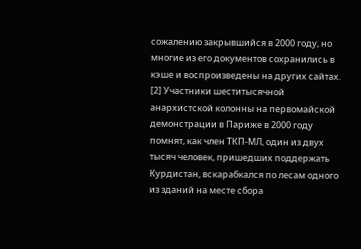сожалению закрывшийся в 2000 году, но многие из его документов сохранились в кэше и воспроизведены на других сайтах.
[2] Участники шеститысячной анархистской колонны на первомайской демонстрации в Париже в 2000 году помнят, как член ТКП-МЛ, один из двух тысяч человек, пришедших поддержать Курдистан, вскарабкался по лесам одного из зданий на месте сбора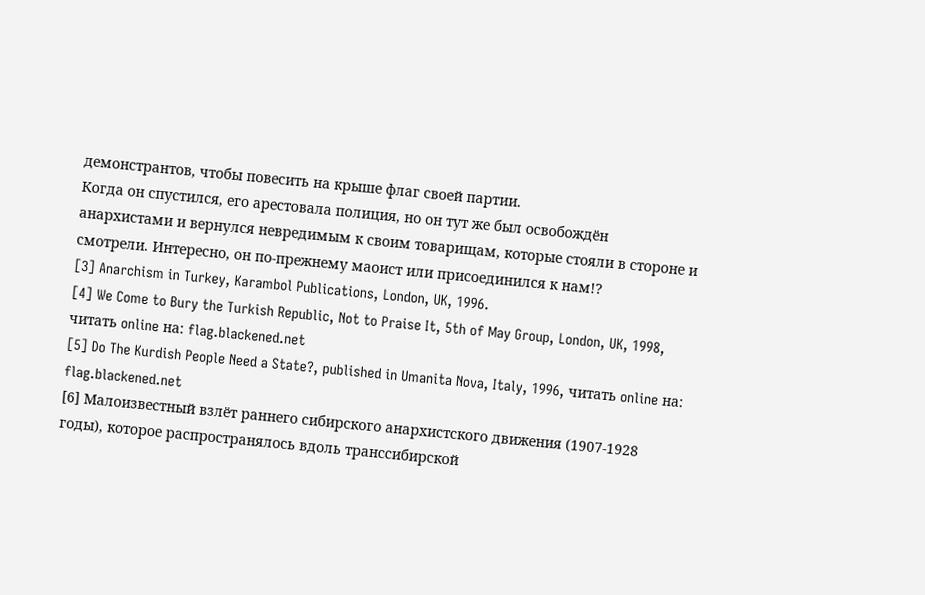демонстрантов, чтобы повесить на крыше флаг своей партии.
Когда он спустился, его арестовала полиция, но он тут же был освобождён анархистами и вернулся невредимым к своим товарищам, которые стояли в стороне и смотрели. Интересно, он по-прежнему маоист или присоединился к нам!?
[3] Anarchism in Turkey, Karambol Publications, London, UK, 1996.
[4] We Come to Bury the Turkish Republic, Not to Praise It, 5th of May Group, London, UK, 1998, читать online на: flag.blackened.net
[5] Do The Kurdish People Need a State?, published in Umanita Nova, Italy, 1996, читать online на: flag.blackened.net
[6] Малоизвестный взлёт раннего сибирского анархистского движения (1907-1928 годы), которое распространялось вдоль транссибирской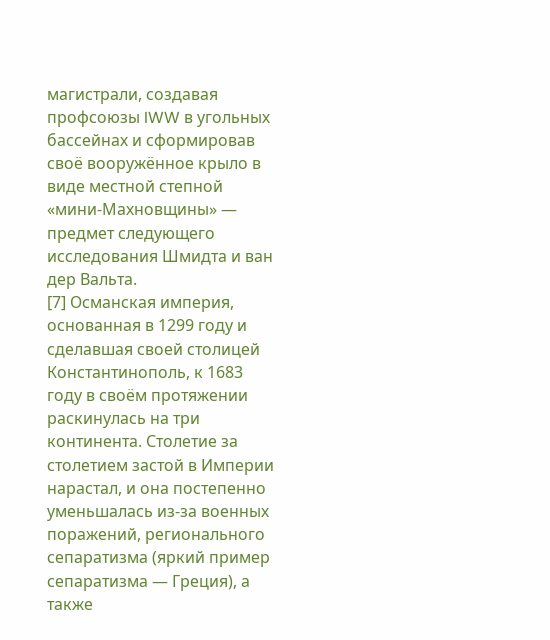магистрали, создавая профсоюзы IWW в угольных бассейнах и сформировав своё вооружённое крыло в виде местной степной «мини-Махновщины» — предмет следующего исследования Шмидта и ван дер Вальта.
[7] Османская империя, основанная в 1299 году и сделавшая своей столицей Константинополь, к 1683 году в своём протяжении раскинулась на три континента. Столетие за столетием застой в Империи нарастал, и она постепенно уменьшалась из-за военных поражений, регионального сепаратизма (яркий пример сепаратизма — Греция), а также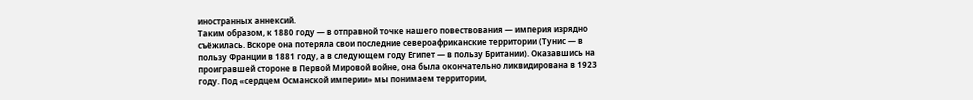иностранных аннексий.
Таким образом, к 1880 году — в отправной точке нашего повествования — империя изрядно съёжилась. Вскоре она потеряла свои последние североафриканские территории (Тунис — в пользу Франции в 1881 году, а в следующем году Египет — в пользу Британии). Оказавшись на проигравшей стороне в Первой Мировой войне, она была окончательно ликвидирована в 1923 году. Под «сердцем Османской империи» мы понимаем территории,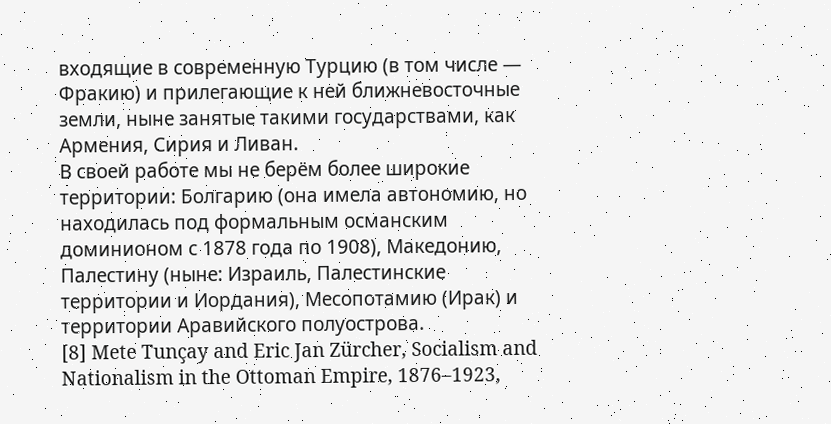входящие в современную Турцию (в том числе — Фракию) и прилегающие к ней ближневосточные земли, ныне занятые такими государствами, как Армения, Сирия и Ливан.
В своей работе мы не берём более широкие территории: Болгарию (она имела автономию, но находилась под формальным османским доминионом с 1878 года по 1908), Македонию, Палестину (ныне: Израиль, Палестинские территории и Иордания), Месопотамию (Ирак) и территории Аравийского полуострова.
[8] Mete Tunçay and Eric Jan Zürcher, Socialism and Nationalism in the Ottoman Empire, 1876–1923,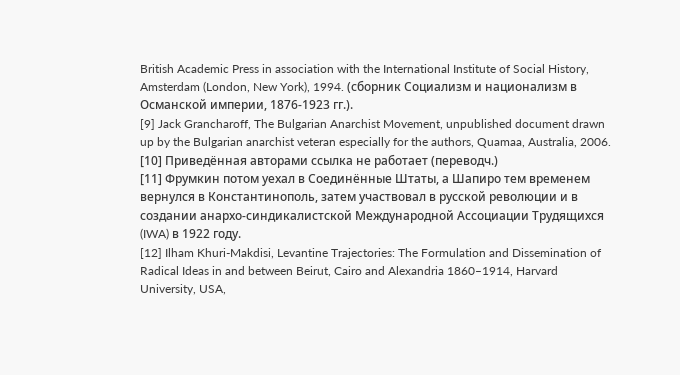British Academic Press in association with the International Institute of Social History, Amsterdam (London, New York), 1994. (сборник Социализм и национализм в Османской империи, 1876-1923 гг.).
[9] Jack Grancharoff, The Bulgarian Anarchist Movement, unpublished document drawn up by the Bulgarian anarchist veteran especially for the authors, Quamaa, Australia, 2006.
[10] Приведённая авторами ссылка не работает (переводч.)
[11] Фрумкин потом уехал в Соединённые Штаты, а Шапиро тем временем вернулся в Константинополь, затем участвовал в русской революции и в создании анархо-синдикалистской Международной Ассоциации Трудящихся (IWA) в 1922 году.
[12] Ilham Khuri-Makdisi, Levantine Trajectories: The Formulation and Dissemination of Radical Ideas in and between Beirut, Cairo and Alexandria 1860–1914, Harvard University, USA,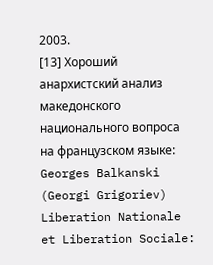2003.
[13] Хороший анархистский анализ македонского национального вопроса на французском языке: Georges Balkanski (Georgi Grigoriev) Liberation Nationale et Liberation Sociale: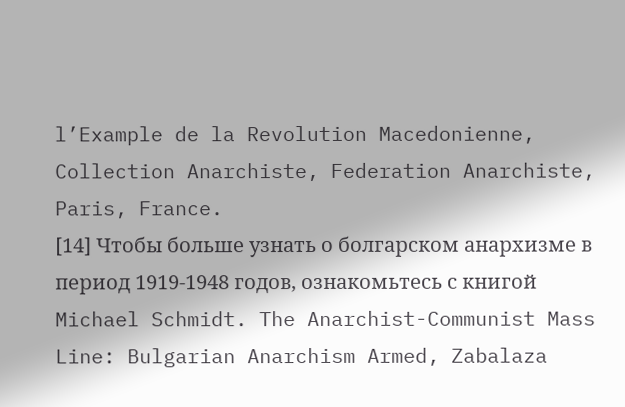l’Example de la Revolution Macedonienne, Collection Anarchiste, Federation Anarchiste, Paris, France.
[14] Чтобы больше узнать о болгарском анархизме в период 1919-1948 годов, ознакомьтесь с книгой Michael Schmidt. The Anarchist-Communist Mass Line: Bulgarian Anarchism Armed, Zabalaza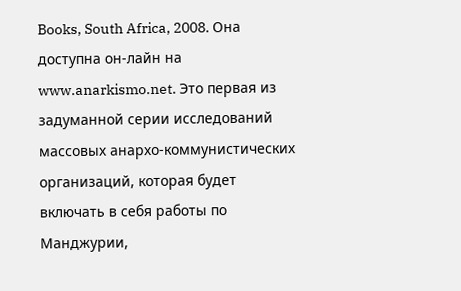Books, South Africa, 2008. Она доступна он-лайн на www.anarkismo.net. Это первая из задуманной серии исследований массовых анархо-коммунистических организаций, которая будет включать в себя работы по Манджурии,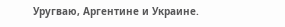Уругваю, Аргентине и Украине.